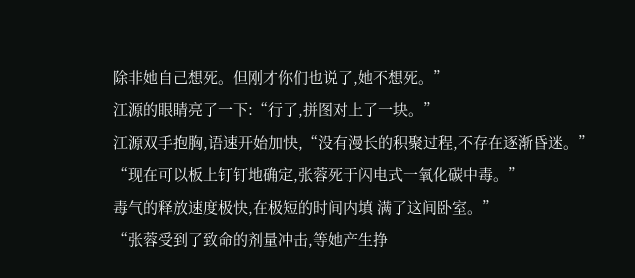除非她自己想死。但刚才你们也说了,她不想死。”
江源的眼睛亮了一下:“行了,拼图对上了一块。”
江源双手抱胸,语速开始加快,“没有漫长的积聚过程,不存在逐渐昏迷。”
“现在可以板上钉钉地确定,张蓉死于闪电式一氧化碳中毒。”
毒气的释放速度极快,在极短的时间内填 满了这间卧室。”
“张蓉受到了致命的剂量冲击,等她产生挣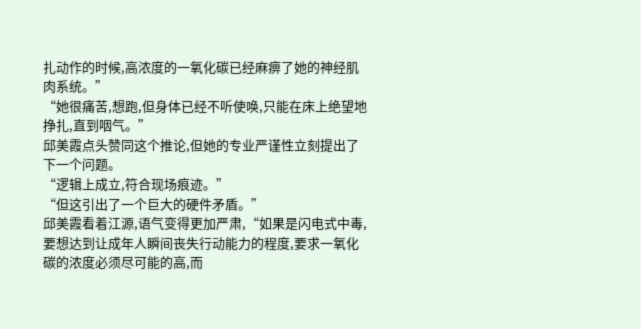扎动作的时候,高浓度的一氧化碳已经麻痹了她的神经肌肉系统。”
“她很痛苦,想跑,但身体已经不听使唤,只能在床上绝望地挣扎,直到咽气。”
邱美霞点头赞同这个推论,但她的专业严谨性立刻提出了下一个问题。
“逻辑上成立,符合现场痕迹。”
“但这引出了一个巨大的硬件矛盾。”
邱美霞看着江源,语气变得更加严肃,“如果是闪电式中毒,要想达到让成年人瞬间丧失行动能力的程度,要求一氧化碳的浓度必须尽可能的高,而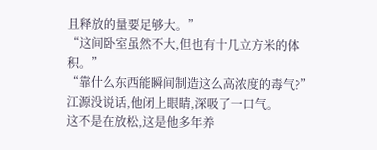且释放的量要足够大。”
“这间卧室虽然不大,但也有十几立方米的体积。”
“靠什么东西能瞬间制造这么高浓度的毒气?”
江源没说话,他闭上眼睛,深吸了一口气。
这不是在放松,这是他多年养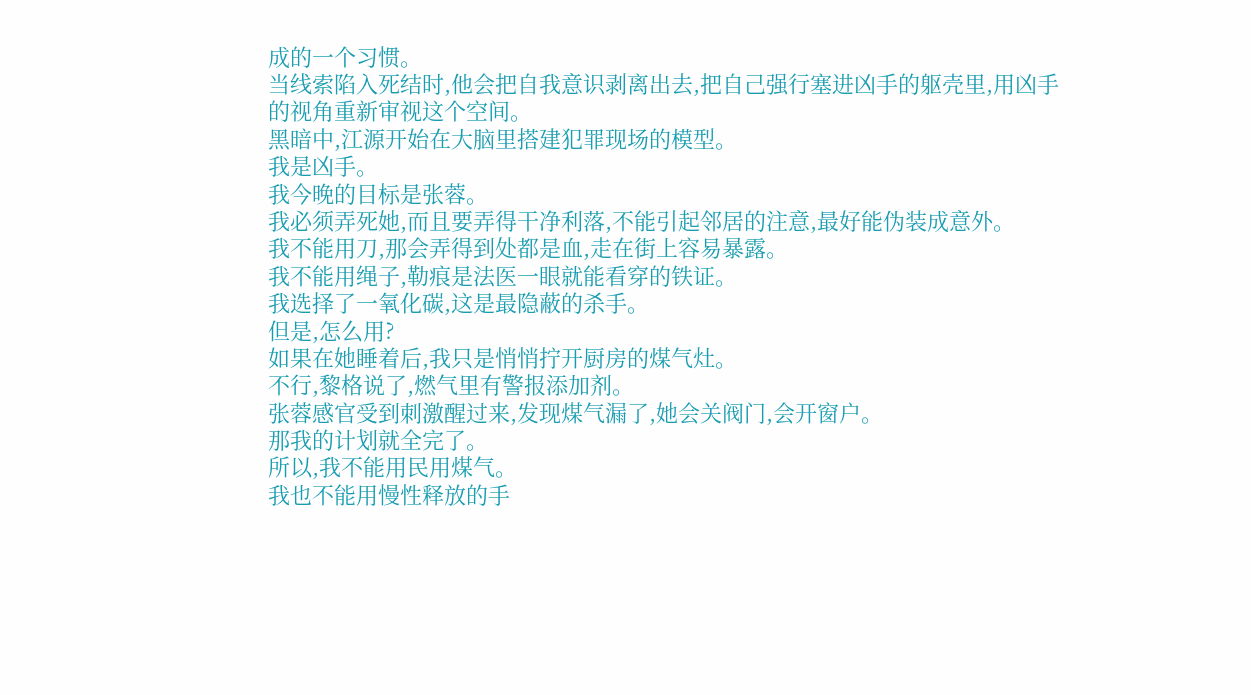成的一个习惯。
当线索陷入死结时,他会把自我意识剥离出去,把自己强行塞进凶手的躯壳里,用凶手的视角重新审视这个空间。
黑暗中,江源开始在大脑里搭建犯罪现场的模型。
我是凶手。
我今晚的目标是张蓉。
我必须弄死她,而且要弄得干净利落,不能引起邻居的注意,最好能伪装成意外。
我不能用刀,那会弄得到处都是血,走在街上容易暴露。
我不能用绳子,勒痕是法医一眼就能看穿的铁证。
我选择了一氧化碳,这是最隐蔽的杀手。
但是,怎么用?
如果在她睡着后,我只是悄悄拧开厨房的煤气灶。
不行,黎格说了,燃气里有警报添加剂。
张蓉感官受到刺激醒过来,发现煤气漏了,她会关阀门,会开窗户。
那我的计划就全完了。
所以,我不能用民用煤气。
我也不能用慢性释放的手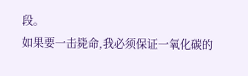段。
如果要一击毙命,我必须保证一氧化碳的